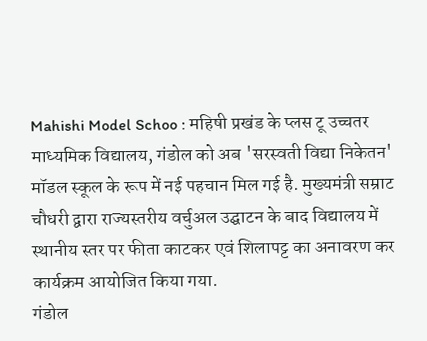Mahishi Model Schoo : महिषी प्रखंड के प्लस टू उच्चतर माध्यमिक विद्यालय, गंडोल को अब 'सरस्वती विद्या निकेतन' मॉडल स्कूल के रूप में नई पहचान मिल गई है. मुख्यमंत्री सम्राट चौधरी द्वारा राज्यस्तरीय वर्चुअल उद्घाटन के बाद विद्यालय में स्थानीय स्तर पर फीता काटकर एवं शिलापट्ट का अनावरण कर कार्यक्रम आयोजित किया गया.
गंडोल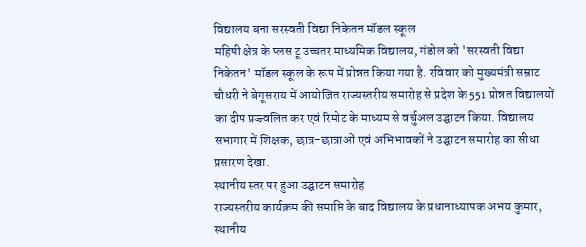विद्यालय बना सरस्वती विद्या निकेतन मॉडल स्कूल
महिषी क्षेत्र के प्लस टू उच्चतर माध्यमिक विद्यालय, गंडोल को 'सरस्वती विद्या निकेतन' मॉडल स्कूल के रूप में प्रोन्नत किया गया है. रविवार को मुख्यमंत्री सम्राट चौधरी ने बेगूसराय में आयोजित राज्यस्तरीय समारोह से प्रदेश के 551 प्रोन्नत विद्यालयों का दीप प्रज्ज्वलित कर एवं रिमोट के माध्यम से वर्चुअल उद्घाटन किया. विद्यालय सभागार में शिक्षक, छात्र-छात्राओं एवं अभिभावकों ने उद्घाटन समारोह का सीधा प्रसारण देखा.
स्थानीय स्तर पर हुआ उद्घाटन समारोह
राज्यस्तरीय कार्यक्रम की समाप्ति के बाद विद्यालय के प्रधानाध्यापक अभय कुमार, स्थानीय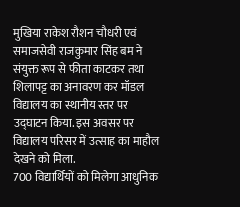मुखिया राकेश रौशन चौधरी एवं समाजसेवी राजकुमार सिंह बम ने संयुक्त रूप से फीता काटकर तथा शिलापट्ट का अनावरण कर मॉडल विद्यालय का स्थानीय स्तर पर उद्घाटन किया. इस अवसर पर विद्यालय परिसर में उत्साह का माहौल देखने को मिला.
700 विद्यार्थियों को मिलेगा आधुनिक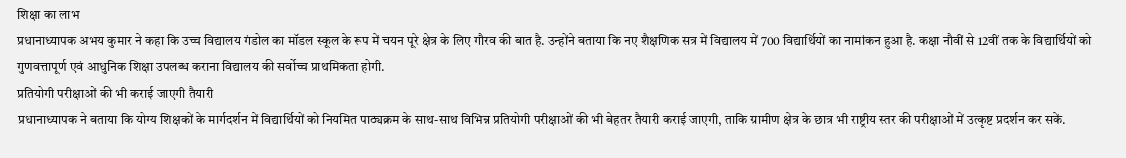शिक्षा का लाभ
प्रधानाध्यापक अभय कुमार ने कहा कि उच्च विद्यालय गंडोल का मॉडल स्कूल के रूप में चयन पूरे क्षेत्र के लिए गौरव की बात है. उन्होंने बताया कि नए शैक्षणिक सत्र में विद्यालय में 700 विद्यार्थियों का नामांकन हुआ है. कक्षा नौवीं से 12वीं तक के विद्यार्थियों को गुणवत्तापूर्ण एवं आधुनिक शिक्षा उपलब्ध कराना विद्यालय की सर्वोच्च प्राथमिकता होगी.
प्रतियोगी परीक्षाओं की भी कराई जाएगी तैयारी
प्रधानाध्यापक ने बताया कि योग्य शिक्षकों के मार्गदर्शन में विद्यार्थियों को नियमित पाठ्यक्रम के साथ-साथ विभिन्न प्रतियोगी परीक्षाओं की भी बेहतर तैयारी कराई जाएगी, ताकि ग्रामीण क्षेत्र के छात्र भी राष्ट्रीय स्तर की परीक्षाओं में उत्कृष्ट प्रदर्शन कर सकें.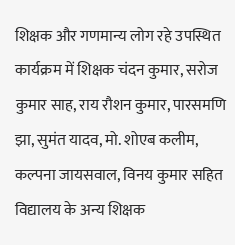शिक्षक और गणमान्य लोग रहे उपस्थित
कार्यक्रम में शिक्षक चंदन कुमार, सरोज कुमार साह, राय रौशन कुमार, पारसमणि झा, सुमंत यादव, मो. शोएब कलीम, कल्पना जायसवाल, विनय कुमार सहित विद्यालय के अन्य शिक्षक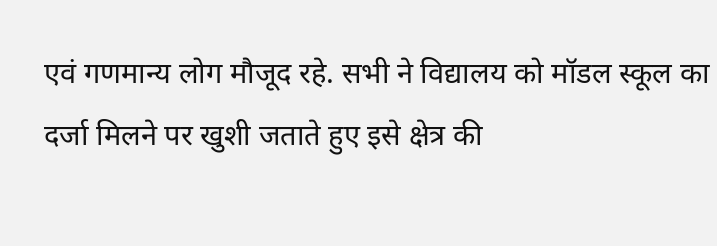एवं गणमान्य लोग मौजूद रहे. सभी ने विद्यालय को मॉडल स्कूल का दर्जा मिलने पर खुशी जताते हुए इसे क्षेत्र की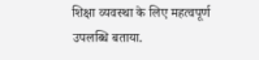शिक्षा व्यवस्था के लिए महत्वपूर्ण उपलब्धि बताया.